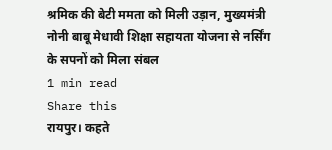श्रमिक की बेटी ममता को मिली उड़ान, मुख्यमंत्री नोनी बाबू मेधावी शिक्षा सहायता योजना से नर्सिंग के सपनों को मिला संबल
1 min read
Share this
रायपुर। कहते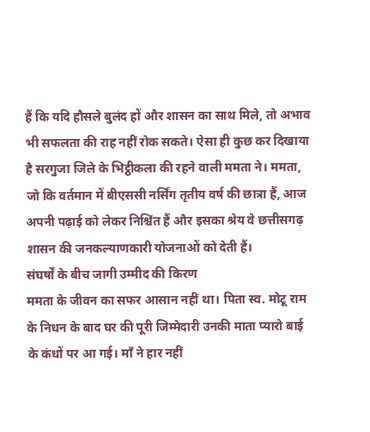हैं कि यदि हौसले बुलंद हों और शासन का साथ मिले, तो अभाव भी सफलता की राह नहीं रोक सकते। ऐसा ही कुछ कर दिखाया है सरगुजा जिले के भिट्ठीकला की रहने वाली ममता ने। ममता, जो कि वर्तमान में बीएससी नर्सिंग तृतीय वर्ष की छात्रा हैं, आज अपनी पढ़ाई को लेकर निश्चिंत हैं और इसका श्रेय वे छत्तीसगढ़ शासन की जनकल्याणकारी योजनाओं को देती हैं।
संघर्षों के बीच जागी उम्मीद की किरण
ममता के जीवन का सफर आसान नहीं था। पिता स्व. मोटू राम के निधन के बाद घर की पूरी जिम्मेदारी उनकी माता प्यारो बाई के कंधों पर आ गई। माँ ने हार नहीं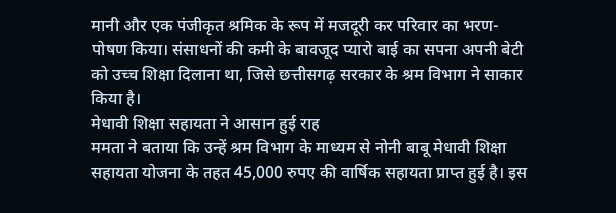मानी और एक पंजीकृत श्रमिक के रूप में मजदूरी कर परिवार का भरण-पोषण किया। संसाधनों की कमी के बावजूद प्यारो बाई का सपना अपनी बेटी को उच्च शिक्षा दिलाना था, जिसे छत्तीसगढ़ सरकार के श्रम विभाग ने साकार किया है।
मेधावी शिक्षा सहायता ने आसान हुई राह
ममता ने बताया कि उन्हें श्रम विभाग के माध्यम से नोनी बाबू मेधावी शिक्षा सहायता योजना के तहत 45,000 रुपए की वार्षिक सहायता प्राप्त हुई है। इस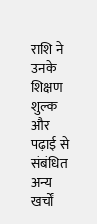राशि ने उनके शिक्षण शुल्क और पढ़ाई से संबंधित अन्य खर्चों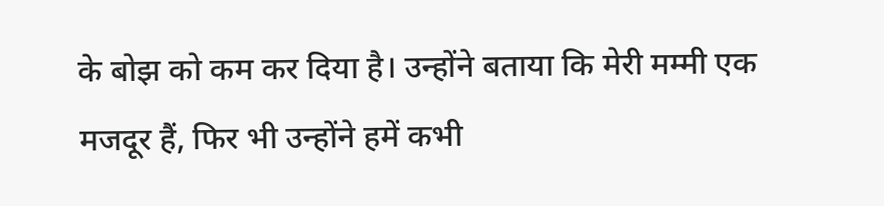के बोझ को कम कर दिया है। उन्होंने बताया कि मेरी मम्मी एक मजदूर हैं, फिर भी उन्होंने हमें कभी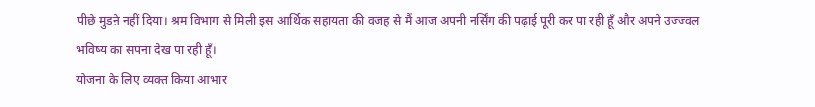पीछे मुडऩे नहीं दिया। श्रम विभाग से मिली इस आर्थिक सहायता की वजह से मैं आज अपनी नर्सिंग की पढ़ाई पूरी कर पा रही हूँ और अपने उज्ज्वल भविष्य का सपना देख पा रही हूँ।
योजना के लिए व्यक्त किया आभार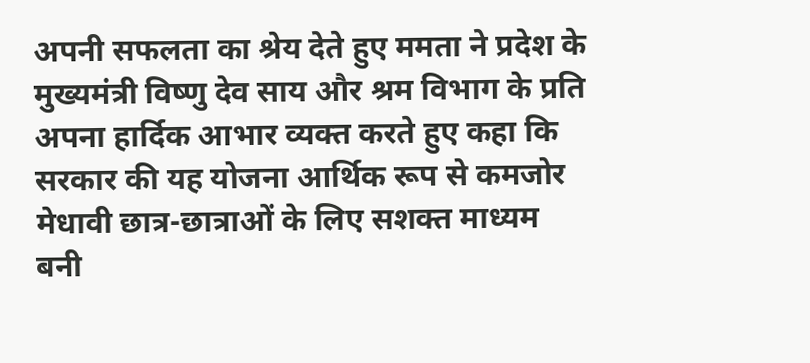अपनी सफलता का श्रेय देते हुए ममता ने प्रदेश के मुख्यमंत्री विष्णु देव साय और श्रम विभाग के प्रति अपना हार्दिक आभार व्यक्त करते हुए कहा कि सरकार की यह योजना आर्थिक रूप से कमजोर मेधावी छात्र-छात्राओं के लिए सशक्त माध्यम बनी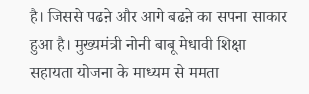है। जिससे पढऩे और आगे बढऩे का सपना साकार हुआ है। मुख्यमंत्री नोनी बाबू मेधावी शिक्षा सहायता योजना के माध्यम से ममता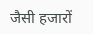जैसी हजारों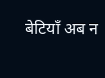बेटियाँ अब न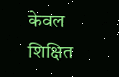केवल शिक्षित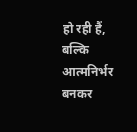हो रही हैं, बल्कि आत्मनिर्भर बनकर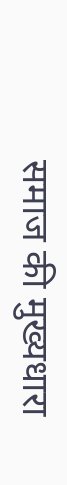समाज की मुख्यधारा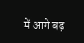में आगे बढ़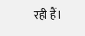रही हैं।